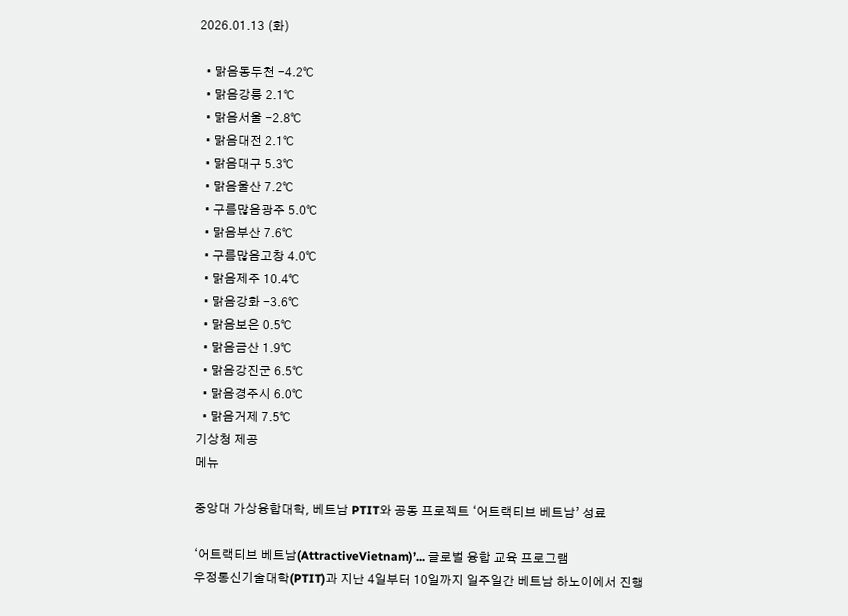2026.01.13 (화)

  • 맑음동두천 -4.2℃
  • 맑음강릉 2.1℃
  • 맑음서울 -2.8℃
  • 맑음대전 2.1℃
  • 맑음대구 5.3℃
  • 맑음울산 7.2℃
  • 구름많음광주 5.0℃
  • 맑음부산 7.6℃
  • 구름많음고창 4.0℃
  • 맑음제주 10.4℃
  • 맑음강화 -3.6℃
  • 맑음보은 0.5℃
  • 맑음금산 1.9℃
  • 맑음강진군 6.5℃
  • 맑음경주시 6.0℃
  • 맑음거제 7.5℃
기상청 제공
메뉴

중앙대 가상융합대학, 베트남 PTIT와 공동 프로젝트 ‘어트랙티브 베트남’ 성료

‘어트랙티브 베트남(AttractiveVietnam)’... 글로벌 융합 교육 프로그램
우정통신기술대학(PTIT)과 지난 4일부터 10일까지 일주일간 베트남 하노이에서 진행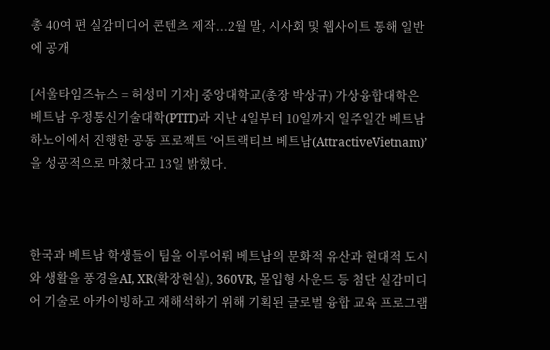총 40여 편 실감미디어 콘텐츠 제작...2월 말, 시사회 및 웹사이트 통해 일반에 공개

[서울타임즈뉴스 = 허성미 기자] 중앙대학교(총장 박상규) 가상융합대학은 베트남 우정통신기술대학(PTIT)과 지난 4일부터 10일까지 일주일간 베트남 하노이에서 진행한 공동 프로젝트 ‘어트랙티브 베트남(AttractiveVietnam)’을 성공적으로 마쳤다고 13일 밝혔다.



한국과 베트남 학생들이 팀을 이루어뤄 베트남의 문화적 유산과 현대적 도시와 생활을 풍경을AI, XR(확장현실), 360VR, 몰입형 사운드 등 첨단 실감미디어 기술로 아카이빙하고 재해석하기 위해 기획된 글로벌 융합 교육 프로그램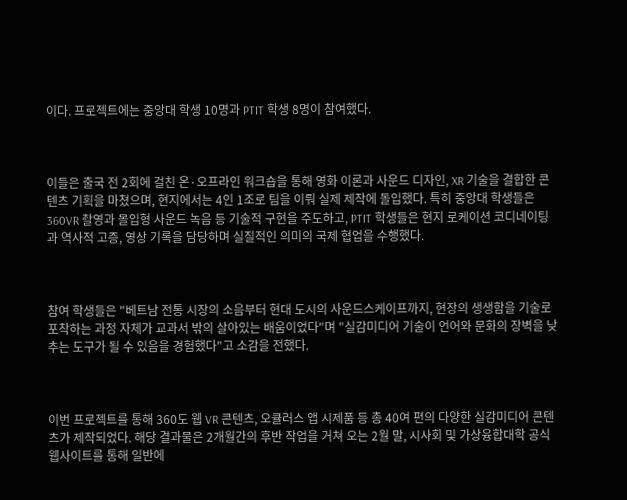이다. 프로젝트에는 중앙대 학생 10명과 PTIT 학생 8명이 참여했다.



이들은 출국 전 2회에 걸친 온·오프라인 워크숍을 통해 영화 이론과 사운드 디자인, XR 기술을 결합한 콘텐츠 기획을 마쳤으며, 현지에서는 4인 1조로 팀을 이뤄 실제 제작에 돌입했다. 특히 중앙대 학생들은 360VR 촬영과 몰입형 사운드 녹음 등 기술적 구현을 주도하고, PTIT 학생들은 현지 로케이션 코디네이팅과 역사적 고증, 영상 기록을 담당하며 실질적인 의미의 국제 협업을 수행했다.



참여 학생들은 "베트남 전통 시장의 소음부터 현대 도시의 사운드스케이프까지, 현장의 생생함을 기술로 포착하는 과정 자체가 교과서 밖의 살아있는 배움이었다"며 "실감미디어 기술이 언어와 문화의 장벽을 낮추는 도구가 될 수 있음을 경험했다"고 소감을 전했다.



이번 프로젝트를 통해 360도 웹 VR 콘텐츠, 오큘러스 앱 시제품 등 총 40여 편의 다양한 실감미디어 콘텐츠가 제작되었다. 해당 결과물은 2개월간의 후반 작업을 거쳐 오는 2월 말, 시사회 및 가상융합대학 공식 웹사이트를 통해 일반에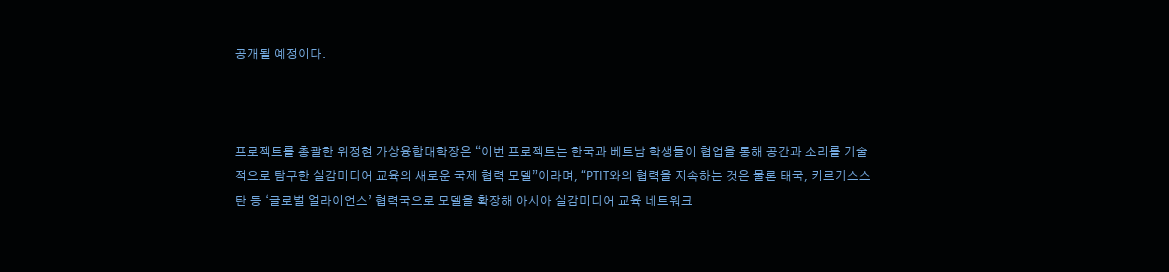공개될 예정이다.



프로젝트를 총괄한 위정현 가상융합대학장은 “이번 프로젝트는 한국과 베트남 학생들이 협업을 통해 공간과 소리를 기술적으로 탐구한 실감미디어 교육의 새로운 국제 협력 모델”이라며, “PTIT와의 협력을 지속하는 것은 물론 태국, 키르기스스탄 등 ‘글로벌 얼라이언스’ 협력국으로 모델을 확장해 아시아 실감미디어 교육 네트워크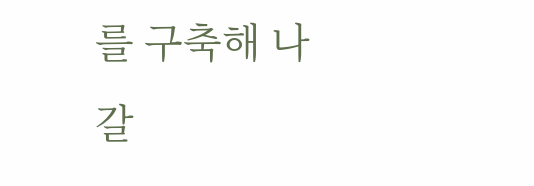를 구축해 나갈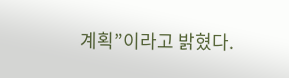계획”이라고 밝혔다.